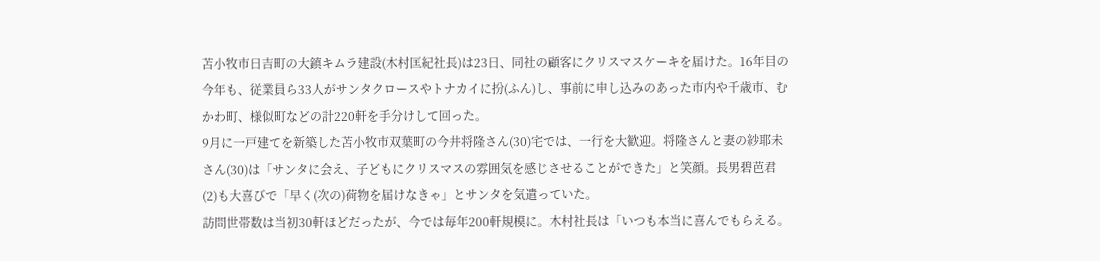苫小牧市日吉町の大鎮キムラ建設(木村匡紀社長)は23日、同社の顧客にクリスマスケーキを届けた。16年目の今年も、従業員ら33人がサンタクロースやトナカイに扮(ふん)し、事前に申し込みのあった市内や千歳市、むかわ町、様似町などの計220軒を手分けして回った。
9月に一戸建てを新築した苫小牧市双葉町の今井将隆さん(30)宅では、一行を大歓迎。将隆さんと妻の紗耶未さん(30)は「サンタに会え、子どもにクリスマスの雰囲気を感じさせることができた」と笑顔。長男碧芭君(2)も大喜びで「早く(次の)荷物を届けなきゃ」とサンタを気遣っていた。
訪問世帯数は当初30軒ほどだったが、今では毎年200軒規模に。木村社長は「いつも本当に喜んでもらえる。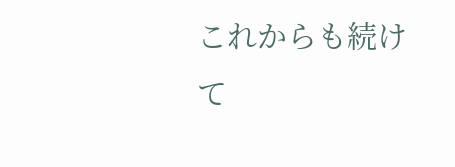これからも続けて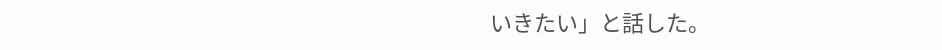いきたい」と話した。